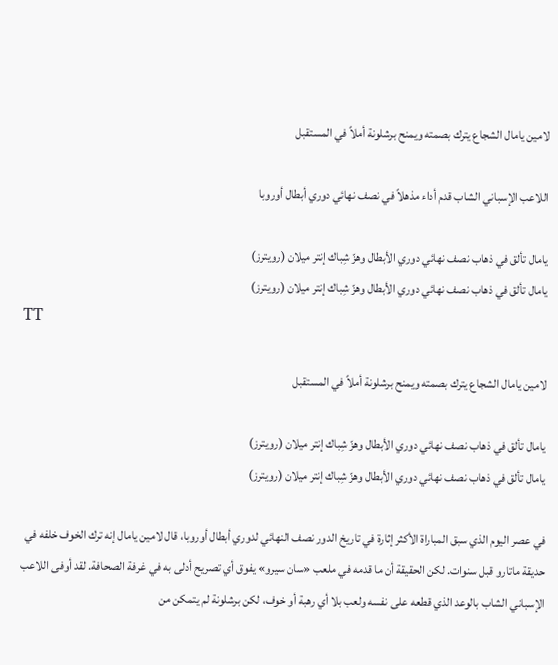لامين يامال الشجاع يترك بصمته ويمنح برشلونة أملاً في المستقبل

اللاعب الإسباني الشاب قدم أداء مذهلاً في نصف نهائي دوري أبطال أوروبا

يامال تألق في ذهاب نصف نهائي دوري الأبطال وهزّ شِباك إنتر ميلان (رويترز)
يامال تألق في ذهاب نصف نهائي دوري الأبطال وهزّ شِباك إنتر ميلان (رويترز)
TT

لامين يامال الشجاع يترك بصمته ويمنح برشلونة أملاً في المستقبل

يامال تألق في ذهاب نصف نهائي دوري الأبطال وهزّ شِباك إنتر ميلان (رويترز)
يامال تألق في ذهاب نصف نهائي دوري الأبطال وهزّ شِباك إنتر ميلان (رويترز)

في عصر اليوم الذي سبق المباراة الأكثر إثارة في تاريخ الدور نصف النهائي لدوري أبطال أوروبا، قال لامين يامال إنه ترك الخوف خلفه في حديقة ماتارو قبل سنوات. لكن الحقيقة أن ما قدمه في ملعب «سان سيرو» يفوق أي تصريح أدلى به في غرفة الصحافة. لقد أوفى اللاعب الإسباني الشاب بالوعد الذي قطعه على نفسه ولعب بلا أي رهبة أو خوف، لكن برشلونة لم يتمكن من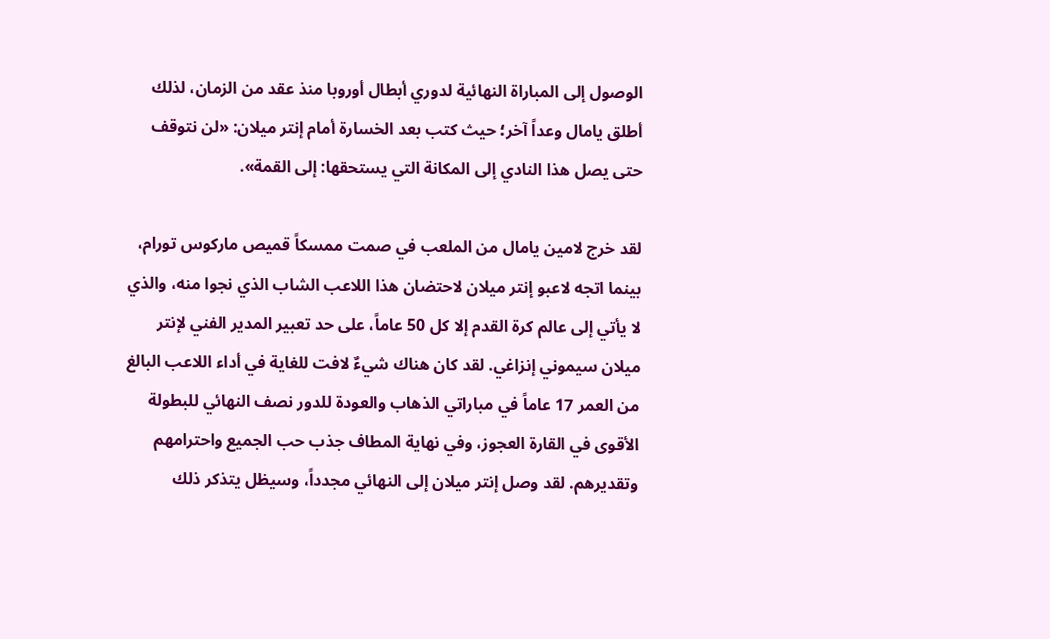الوصول إلى المباراة النهائية لدوري أبطال أوروبا منذ عقد من الزمان، لذلك أطلق يامال وعداً آخر؛ حيث كتب بعد الخسارة أمام إنتر ميلان: «لن نتوقف حتى يصل هذا النادي إلى المكانة التي يستحقها: إلى القمة».

لقد خرج لامين يامال من الملعب في صمت ممسكاً قميص ماركوس تورام، بينما اتجه لاعبو إنتر ميلان لاحتضان هذا اللاعب الشاب الذي نجوا منه، والذي لا يأتي إلى عالم كرة القدم إلا كل 50 عاماً، على حد تعبير المدير الفني لإنتر ميلان سيموني إنزاغي. لقد كان هناك شيءٌ لافت للغاية في أداء اللاعب البالغ من العمر 17 عاماً في مباراتي الذهاب والعودة للدور نصف النهائي للبطولة الأقوى في القارة العجوز، وفي نهاية المطاف جذب حب الجميع واحترامهم وتقديرهم. لقد وصل إنتر ميلان إلى النهائي مجدداً، وسيظل يتذكر ذلك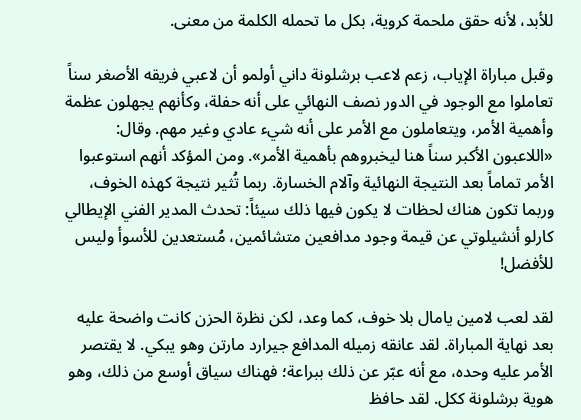للأبد، لأنه حقق ملحمة كروية، بكل ما تحمله الكلمة من معنى.

وقبل مباراة الإياب، زعم لاعب برشلونة داني أولمو أن لاعبي فريقه الأصغر سناً تعاملوا مع الوجود في الدور نصف النهائي على أنه حفلة، وكأنهم يجهلون عظمة وأهمية الأمر، ويتعاملون مع الأمر على أنه شيء عادي وغير مهم. وقال: «اللاعبون الأكبر سناً هنا ليخبروهم بأهمية الأمر». ومن المؤكد أنهم استوعبوا الأمر تماماً بعد النتيجة النهائية وآلام الخسارة. ربما تُثير نتيجة كهذه الخوف، وربما تكون هناك لحظات لا يكون فيها ذلك سيئاً: تحدث المدير الفني الإيطالي كارلو أنشيلوتي عن قيمة وجود مدافعين متشائمين، مُستعدين للأسوأ وليس للأفضل!

لقد لعب لامين يامال بلا خوف، كما وعد، لكن نظرة الحزن كانت واضحة عليه بعد نهاية المباراة. لقد عانقه زميله المدافع جيرارد مارتن وهو يبكي. لا يقتصر الأمر عليه وحده، مع أنه عبّر عن ذلك ببراعة؛ فهناك سياق أوسع من ذلك، وهو هوية برشلونة ككل. لقد حافظ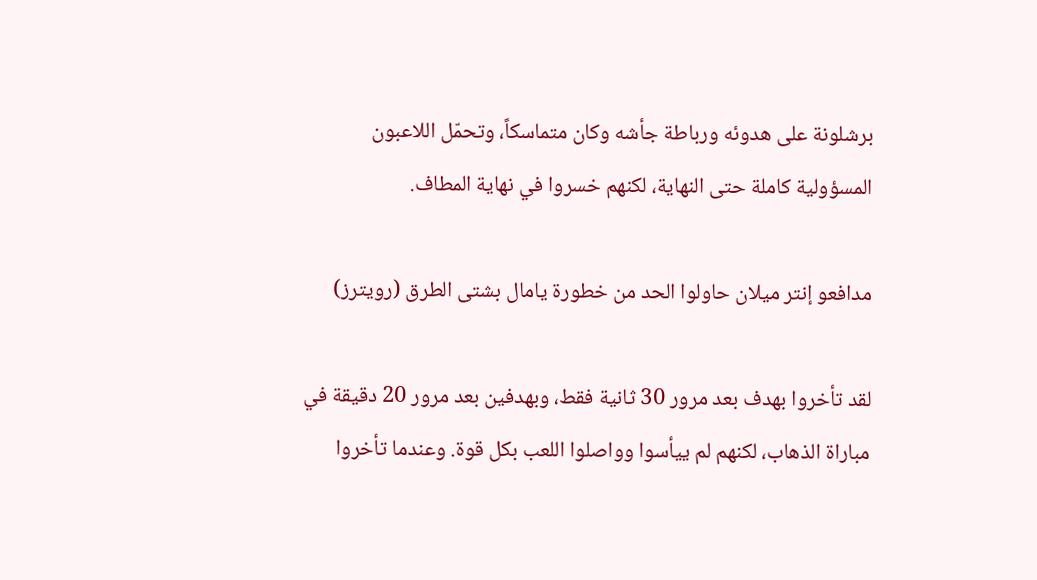برشلونة على هدوئه ورباطة جأشه وكان متماسكاً، وتحمّل اللاعبون المسؤولية كاملة حتى النهاية، لكنهم خسروا في نهاية المطاف.

مدافعو إنتر ميلان حاولوا الحد من خطورة يامال بشتى الطرق (رويترز)

لقد تأخروا بهدف بعد مرور 30 ثانية فقط، وبهدفين بعد مرور 20 دقيقة في مباراة الذهاب، لكنهم لم ييأسوا وواصلوا اللعب بكل قوة. وعندما تأخروا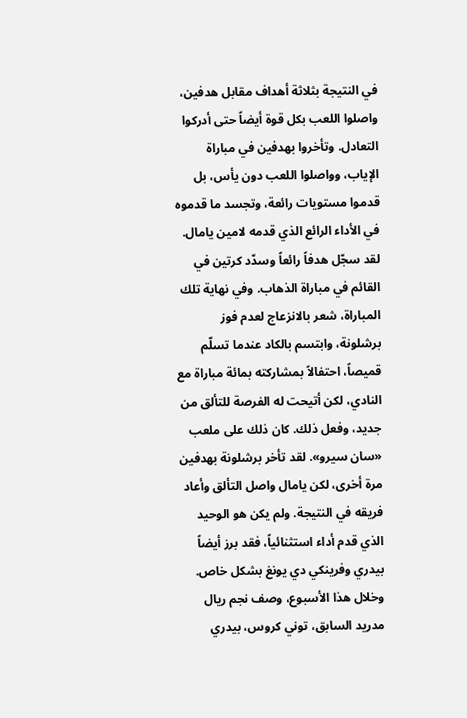في النتيجة بثلاثة أهداف مقابل هدفين، واصلوا اللعب بكل قوة أيضاً حتى أدركوا التعادل. وتأخروا بهدفين في مباراة الإياب، وواصلوا اللعب دون يأس، بل قدموا مستويات رائعة، وتجسد ما قدموه في الأداء الرائع الذي قدمه لامين يامال. لقد سجّل هدفاً رائعاً وسدّد كرتين في القائم في مباراة الذهاب. وفي نهاية تلك المباراة، شعر بالانزعاج لعدم فوز برشلونة، وابتسم بالكاد عندما تسلّم قميصاً، احتفالاً بمشاركته بمائة مباراة مع النادي، لكن أتيحت له الفرصة للتألق من جديد، وفعل ذلك. كان ذلك على ملعب «سان سيرو». لقد تأخر برشلونة بهدفين مرة أخرى، لكن يامال واصل التألق وأعاد فريقه في النتيجة. ولم يكن هو الوحيد الذي قدم أداء استثنائياً، فقد برز أيضاً بيدري وفرينكي دي يونغ بشكل خاص. وخلال هذا الأسبوع، وصف نجم ريال مدريد السابق، توني كروس، بيدري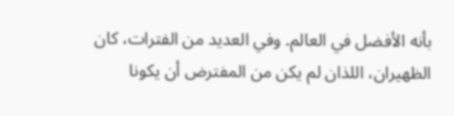بأنه الأفضل في العالم. وفي العديد من الفترات، كان الظهيران، اللذان لم يكن من المفترض أن يكونا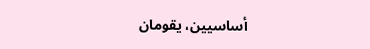أساسيين، يقومان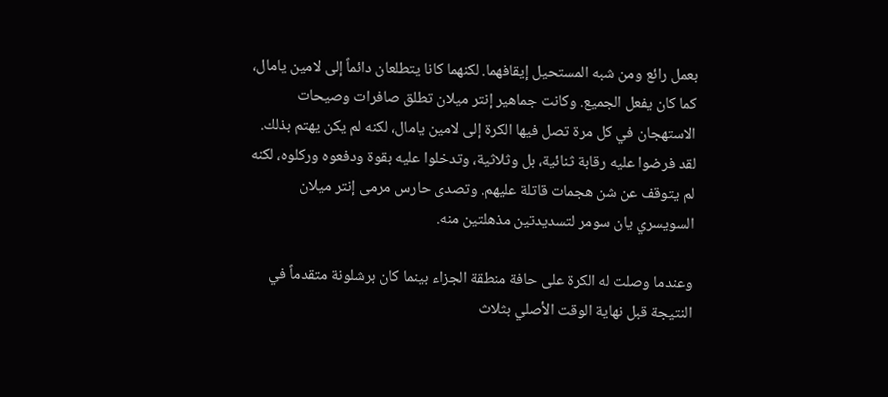بعمل رائع ومن شبه المستحيل إيقافهما. لكنهما كانا يتطلعان دائماً إلى لامين يامال، كما كان يفعل الجميع. وكانت جماهير إنتر ميلان تطلق صافرات وصيحات الاستهجان في كل مرة تصل فيها الكرة إلى لامين يامال، لكنه لم يكن يهتم بذلك. لقد فرضوا عليه رقابة ثنائية، بل وثلاثية، وتدخلوا عليه بقوة ودفعوه وركلوه، لكنه لم يتوقف عن شن هجمات قاتلة عليهم. وتصدى حارس مرمى إنتر ميلان السويسري يان سومر لتسديدتين مذهلتين منه.

وعندما وصلت له الكرة على حافة منطقة الجزاء بينما كان برشلونة متقدماً في النتيجة قبل نهاية الوقت الأصلي بثلاث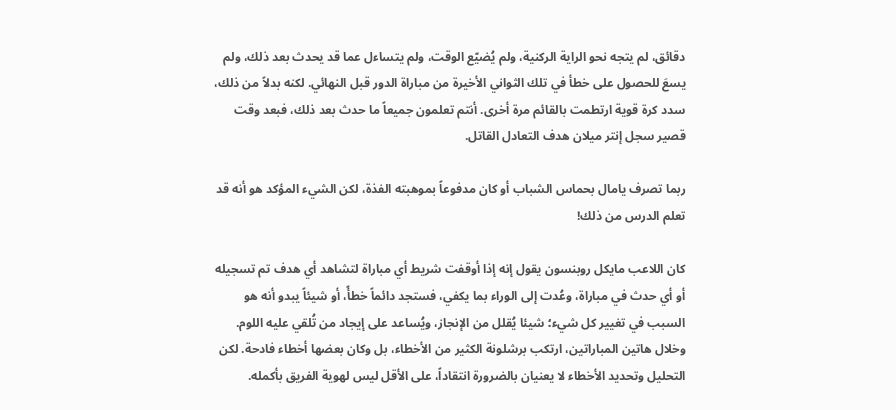دقائق، لم يتجه نحو الراية الركنية، ولم يُضيّع الوقت، ولم يتساءل عما قد يحدث بعد ذلك، ولم يسعَ للحصول على خطأ في تلك الثواني الأخيرة من مباراة الدور قبل النهائي. لكنه بدلاً من ذلك، سدد كرة قوية ارتطمت بالقائم مرة أخرى. أنتم تعلمون جميعاً ما حدث بعد ذلك، فبعد وقت قصير سجل إنتر ميلان هدف التعادل القاتل.

ربما تصرف يامال بحماس الشباب أو كان مدفوعاً بموهبته الفذة، لكن الشيء المؤكد هو أنه قد تعلم الدرس من ذلك!

كان اللاعب مايكل روبنسون يقول إنه إذا أوقفت شريط أي مباراة لتشاهد أي هدف تم تسجيله أو أي حدث في مباراة، وعُدت إلى الوراء بما يكفي، فستجد دائماً خطأً، أو شيئاً يبدو أنه هو السبب في تغيير كل شيء؛ شيئا يُقلل من الإنجاز، ويُساعد على إيجاد من تُلقي عليه اللوم. وخلال هاتين المباراتين، ارتكب برشلونة الكثير من الأخطاء، بل وكان بعضها أخطاء فادحة. لكن التحليل وتحديد الأخطاء لا يعنيان بالضرورة انتقاداً، على الأقل ليس لهوية الفريق بأكمله.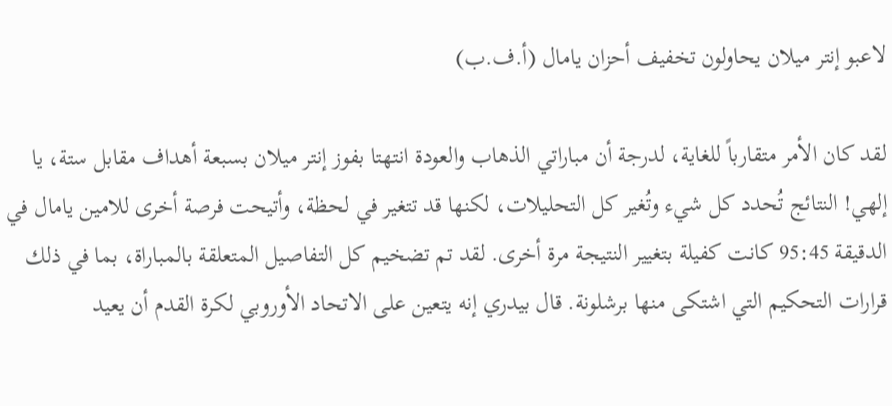لاعبو إنتر ميلان يحاولون تخفيف أحزان يامال (أ.ف.ب)

لقد كان الأمر متقارباً للغاية، لدرجة أن مباراتي الذهاب والعودة انتهتا بفوز إنتر ميلان بسبعة أهداف مقابل ستة، يا إلهي! النتائج تُحدد كل شيء وتُغير كل التحليلات، لكنها قد تتغير في لحظة، وأتيحت فرصة أخرى للامين يامال في الدقيقة 95:45 كانت كفيلة بتغيير النتيجة مرة أخرى. لقد تم تضخيم كل التفاصيل المتعلقة بالمباراة، بما في ذلك قرارات التحكيم التي اشتكى منها برشلونة. قال بيدري إنه يتعين على الاتحاد الأوروبي لكرة القدم أن يعيد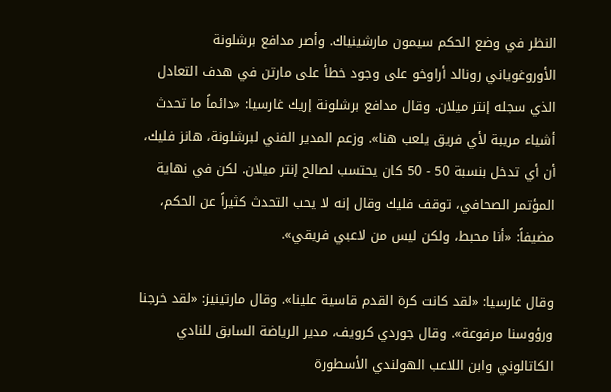النظر في وضع الحكم سيمون مارشينياك. وأصر مدافع برشلونة الأوروغوياني رونالد أراوخو على وجود خطأ على مارتن في هدف التعادل الذي سجله إنتر ميلان. وقال مدافع برشلونة إريك غارسيا: «دائماً ما تحدث أشياء مريبة لأي فريق يلعب هنا». وزعم المدير الفني لبرشلونة، هانز فليك، أن أي تدخل بنسبة 50 - 50 كان يحتسب لصالح إنتر ميلان. لكن في نهاية المؤتمر الصحافي، توقف فليك وقال إنه لا يحب التحدث كثيراً عن الحكم، مضيفاً: «أنا محبط، ولكن ليس من لاعبي فريقي».

وقال غارسيا: «لقد كانت كرة القدم قاسية علينا». وقال مارتينيز: «لقد خرجنا ورؤوسنا مرفوعة». وقال جوردي كرويف، مدير الرياضة السابق للنادي الكاتالوني وابن اللاعب الهولندي الأسطورة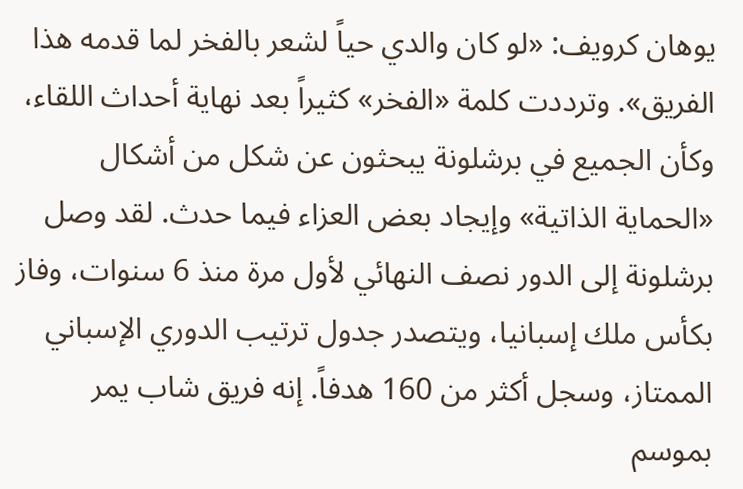يوهان كرويف: «لو كان والدي حياً لشعر بالفخر لما قدمه هذا الفريق». وترددت كلمة «الفخر» كثيراً بعد نهاية أحداث اللقاء، وكأن الجميع في برشلونة يبحثون عن شكل من أشكال «الحماية الذاتية» وإيجاد بعض العزاء فيما حدث. لقد وصل برشلونة إلى الدور نصف النهائي لأول مرة منذ 6 سنوات، وفاز بكأس ملك إسبانيا، ويتصدر جدول ترتيب الدوري الإسباني الممتاز، وسجل أكثر من 160 هدفاً. إنه فريق شاب يمر بموسم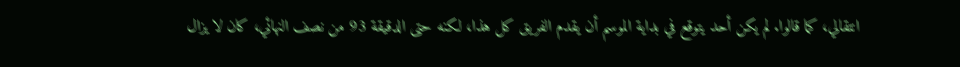انتقالي، كما قالوا. لم يكن أحد يتوقع في بداية الموسم أن يقدم الفريق كل هذا، لكنه حتى الدقيقة 93 من نصف النهائي، كان لا يزال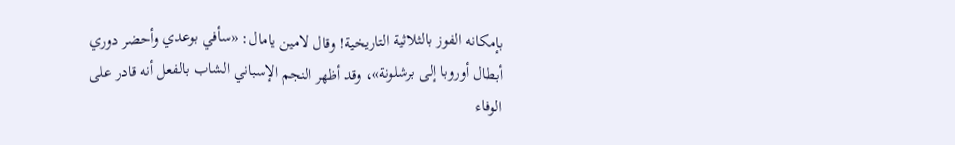بإمكانه الفوز بالثلاثية التاريخية! وقال لامين يامال: «سأفي بوعدي وأحضر دوري أبطال أوروبا إلى برشلونة»، وقد أظهر النجم الإسباني الشاب بالفعل أنه قادر على الوفاء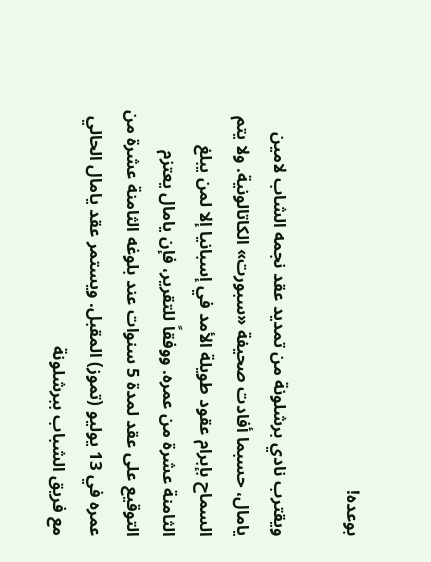بوعده!

ويقترب نادي برشلونة من تمديد عقد نجمه الشاب لامين يامال، حسبما أفادت صحيفة «سبورت» الكاتالونية. ولا يتم السماح بإبرام عقود طويلة الأمد في إسبانيا إلا لمن يبلغ الثامنة عشرة من عمره. ووفقاً للتقرير، فإن يامال يعتزم التوقيع على عقد لمدة 5 سنوات عند بلوغه الثامنة عشرة من عمره في 13 يوليو (تموز) المقبل. ويستمر عقد يامال الحالي مع فريق الشباب ببرشلونة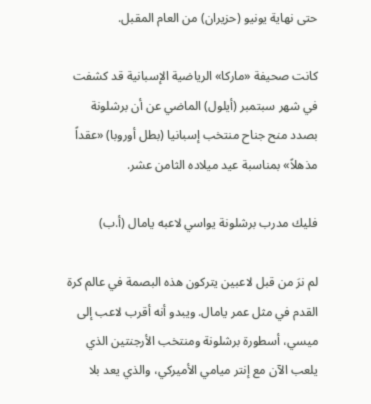حتى نهاية يونيو (حزيران) من العام المقبل.

كانت صحيفة «ماركا» الرياضية الإسبانية قد كشفت في شهر سبتمبر (أيلول) الماضي عن أن برشلونة بصدد منح جناح منتخب إسبانيا (بطل أوروبا) «عقداً مذهلاً» بمناسبة عيد ميلاده الثامن عشر.

فليك مدرب برشلونة يواسي لاعبه يامال (أ.ب)

لم نرَ من قبل لاعبين يتركون هذه البصمة في عالم كرة القدم في مثل عمر يامال. ويبدو أنه أقرب لاعب إلى ميسي، أسطورة برشلونة ومنتخب الأرجنتين الذي يلعب الآن مع إنتر ميامي الأميركي، والذي يعد بلا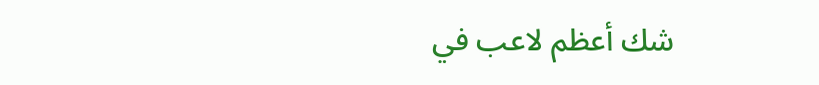شك أعظم لاعب في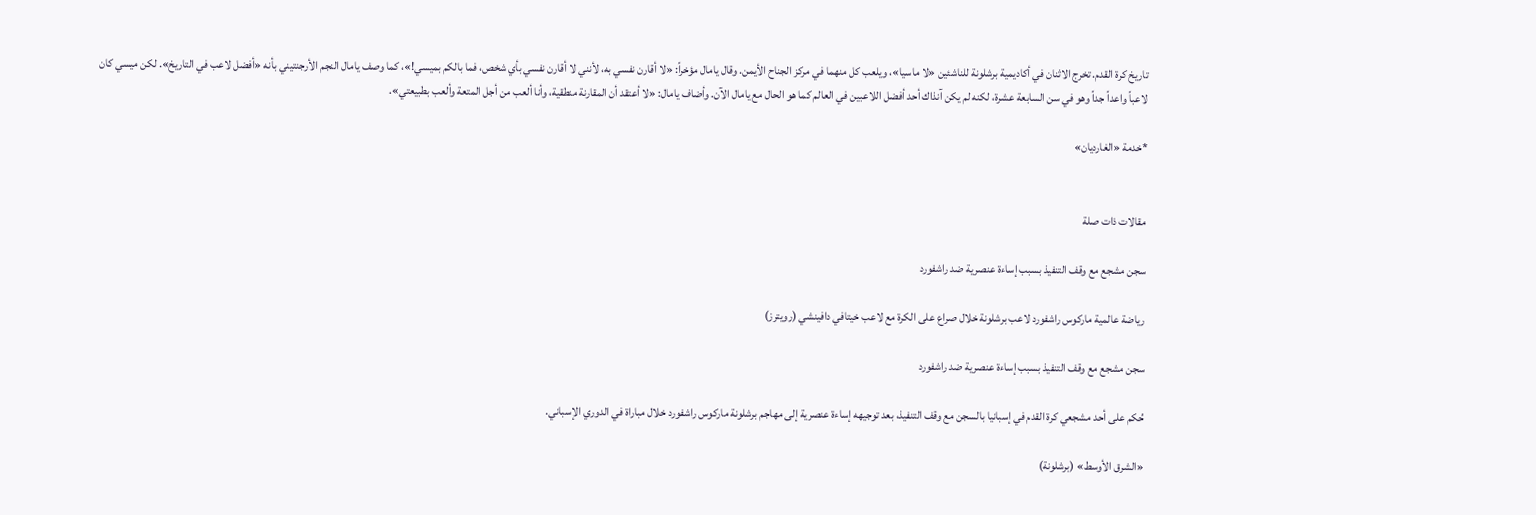تاريخ كرة القدم. تخرج الاثنان في أكاديمية برشلونة للناشئين «لا ماسيا»، ويلعب كل منهما في مركز الجناح الأيمن. وقال يامال مؤخراً: «لا أقارن نفسي به، لأنني لا أقارن نفسي بأي شخص، فما بالكم بميسي!»، كما وصف يامال النجم الأرجنتيني بأنه «أفضل لاعب في التاريخ». لكن ميسي كان لاعباً واعداً جداً وهو في سن السابعة عشرة، لكنه لم يكن آنذاك أحد أفضل اللاعبين في العالم كما هو الحال مع يامال الآن. وأضاف يامال: «لا أعتقد أن المقارنة منطقية، وأنا ألعب من أجل المتعة وألعب بطبيعتي».

*خدمة «الغارديان»


مقالات ذات صلة

سجن مشجع مع وقف التنفيذ بسبب إساءة عنصرية ضد راشفورد

رياضة عالمية ماركوس راشفورد لاعب برشلونة خلال صراع على الكرة مع لاعب خيتافي دافينشي (رويترز)

سجن مشجع مع وقف التنفيذ بسبب إساءة عنصرية ضد راشفورد

حُكم على أحد مشجعي كرة القدم في إسبانيا بالسجن مع وقف التنفيذ، بعد توجيهه إساءة عنصرية إلى مهاجم برشلونة ماركوس راشفورد خلال مباراة في الدوري الإسباني.

«الشرق الأوسط» (برشلونة)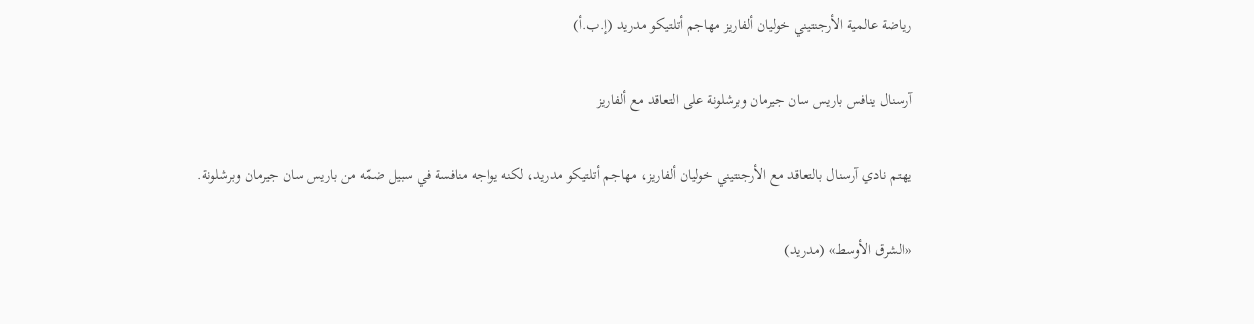رياضة عالمية الأرجنتيني خوليان ألفاريز مهاجم أتلتيكو مدريد (إ.ب.أ)

آرسنال ينافس باريس سان جيرمان وبرشلونة على التعاقد مع ألفاريز

يهتم نادي آرسنال بالتعاقد مع الأرجنتيني خوليان ألفاريز، مهاجم أتلتيكو مدريد، لكنه يواجه منافسة في سبيل ضمّه من باريس سان جيرمان وبرشلونة.

«الشرق الأوسط» (مدريد)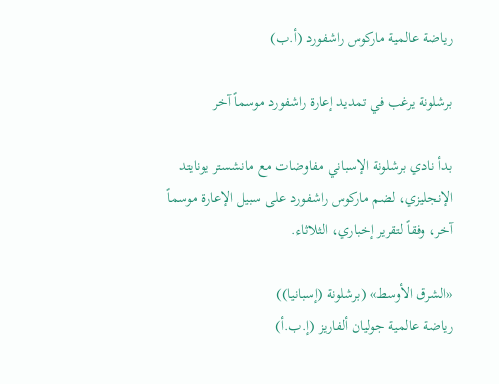رياضة عالمية ماركوس راشفورد (أ.ب)

برشلونة يرغب في تمديد إعارة راشفورد موسماً آخر

بدأ نادي برشلونة الإسباني مفاوضات مع مانشستر يونايتد الإنجليزي، لضم ماركوس راشفورد على سبيل الإعارة موسماً آخر، وفقاً لتقرير إخباري، الثلاثاء.

«الشرق الأوسط» (برشلونة (إسبانيا))
رياضة عالمية جوليان ألفاريز (إ.ب.أ)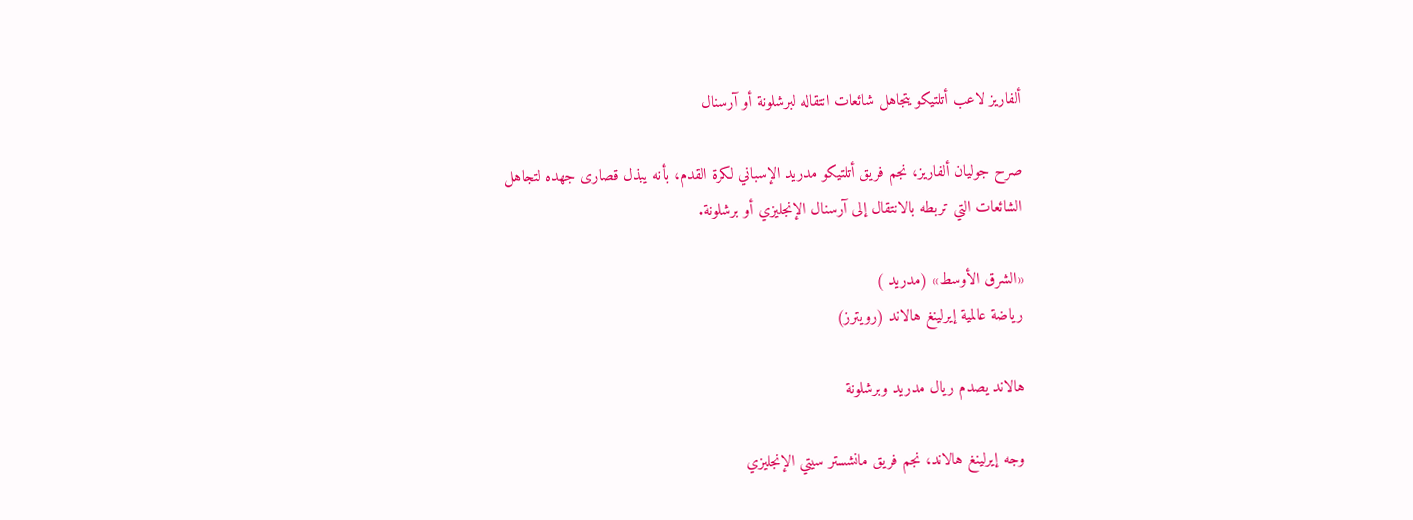ألفاريز لاعب أتلتيكو يتجاهل شائعات انتقاله لبرشلونة أو آرسنال

صرح جوليان ألفاريز، نجم فريق أتلتيكو مدريد الإسباني لكرة القدم، بأنه يبذل قصارى جهده لتجاهل الشائعات التي تربطه بالانتقال إلى آرسنال الإنجليزي أو برشلونة.

«الشرق الأوسط» (مدريد )
رياضة عالمية إيرلينغ هالاند (رويترز)

هالاند يصدم ريال مدريد وبرشلونة

وجه إيرلينغ هالاند، نجم فريق مانشستر سيتي الإنجليزي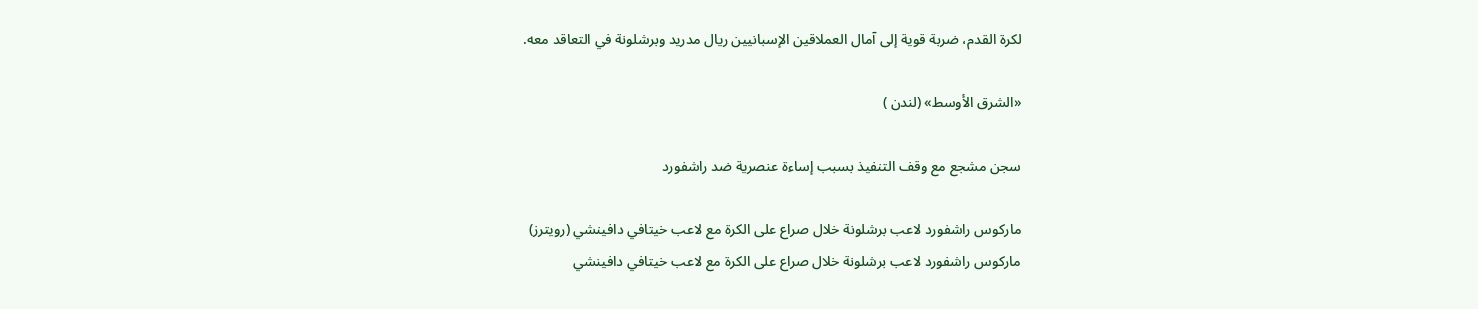لكرة القدم، ضربة قوية إلى آمال العملاقين الإسبانيين ريال مدريد وبرشلونة في التعاقد معه.

«الشرق الأوسط» (لندن )

سجن مشجع مع وقف التنفيذ بسبب إساءة عنصرية ضد راشفورد

ماركوس راشفورد لاعب برشلونة خلال صراع على الكرة مع لاعب خيتافي دافينشي (رويترز)
ماركوس راشفورد لاعب برشلونة خلال صراع على الكرة مع لاعب خيتافي دافينشي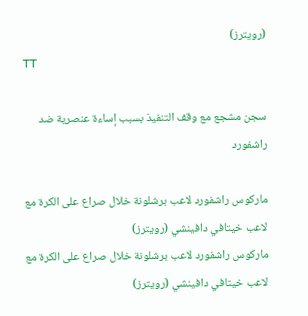(رويترز)
TT

سجن مشجع مع وقف التنفيذ بسبب إساءة عنصرية ضد راشفورد

ماركوس راشفورد لاعب برشلونة خلال صراع على الكرة مع لاعب خيتافي دافينشي (رويترز)
ماركوس راشفورد لاعب برشلونة خلال صراع على الكرة مع لاعب خيتافي دافينشي (رويترز)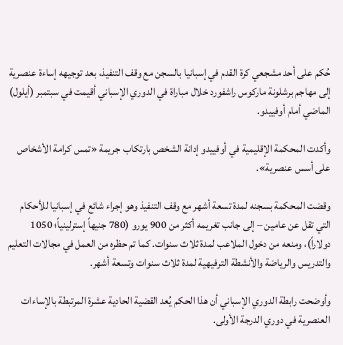حُكم على أحد مشجعي كرة القدم في إسبانيا بالسجن مع وقف التنفيذ، بعد توجيهه إساءة عنصرية إلى مهاجم برشلونة ماركوس راشفورد خلال مباراة في الدوري الإسباني أقيمت في سبتمبر (أيلول) الماضي أمام أوفييدو.

وأكدت المحكمة الإقليمية في أوفييدو إدانة الشخص بارتكاب جريمة «تمس كرامة الأشخاص على أسس عنصرية».

وقضت المحكمة بسجنه لمدة تسعة أشهر مع وقف التنفيذ وهو إجراء شائع في إسبانيا للأحكام التي تقل عن عامين – إلى جانب تغريمه أكثر من 900 يورو (780 جنيهاً إسترلينياً؛ 1050 دولاراً)، ومنعه من دخول الملاعب لمدة ثلاث سنوات. كما تم حظره من العمل في مجالات التعليم والتدريس والرياضة والأنشطة الترفيهية لمدة ثلاث سنوات وتسعة أشهر.

وأوضحت رابطة الدوري الإسباني أن هذا الحكم يُعد القضية الحادية عشرة المرتبطة بالإساءات العنصرية في دوري الدرجة الأولى.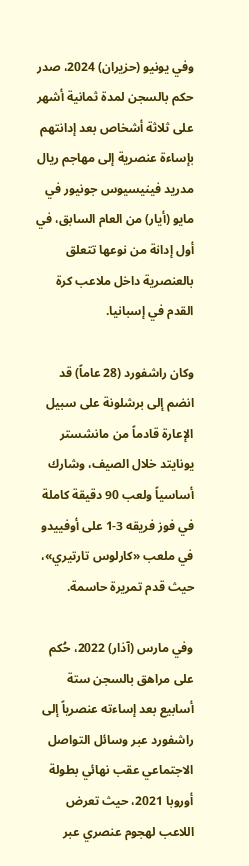وفي يونيو (حزيران) 2024، صدر حكم بالسجن لمدة ثمانية أشهر على ثلاثة أشخاص بعد إدانتهم بإساءة عنصرية إلى مهاجم ريال مدريد فينيسيوس جونيور في مايو (أيار) من العام السابق، في أول إدانة من نوعها تتعلق بالعنصرية داخل ملاعب كرة القدم في إسبانيا.

وكان راشفورد (28 عاماً) قد انضم إلى برشلونة على سبيل الإعارة قادماً من مانشستر يونايتد خلال الصيف، وشارك أساسياً ولعب 90 دقيقة كاملة في فوز فريقه 3-1 على أوفييدو في ملعب «كارلوس تارتيري»، حيث قدم تمريرة حاسمة.

وفي مارس (آذار) 2022، حُكم على مراهق بالسجن ستة أسابيع بعد إساءته عنصرياً إلى راشفورد عبر وسائل التواصل الاجتماعي عقب نهائي بطولة أوروبا 2021، حيث تعرض اللاعب لهجوم عنصري عبر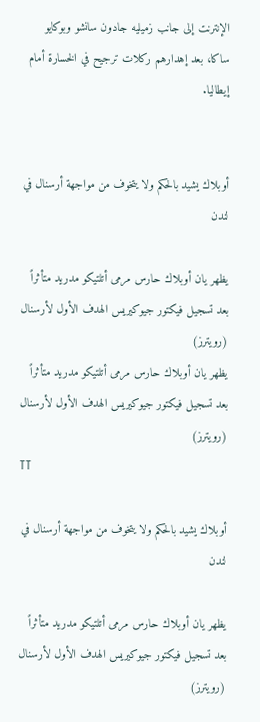الإنترنت إلى جانب زميليه جادون سانشو وبوكايو ساكا، بعد إهدارهم ركلات ترجيح في الخسارة أمام إيطاليا.


أوبلاك يشيد بالحكم ولا يتخوف من مواجهة أرسنال في لندن

يظهر يان أوبلاك حارس مرمى أتلتيكو مدريد متأثراً بعد تسجيل فيكتور جيوكيريس الهدف الأول لأرسنال (رويترز)
يظهر يان أوبلاك حارس مرمى أتلتيكو مدريد متأثراً بعد تسجيل فيكتور جيوكيريس الهدف الأول لأرسنال (رويترز)
TT

أوبلاك يشيد بالحكم ولا يتخوف من مواجهة أرسنال في لندن

يظهر يان أوبلاك حارس مرمى أتلتيكو مدريد متأثراً بعد تسجيل فيكتور جيوكيريس الهدف الأول لأرسنال (رويترز)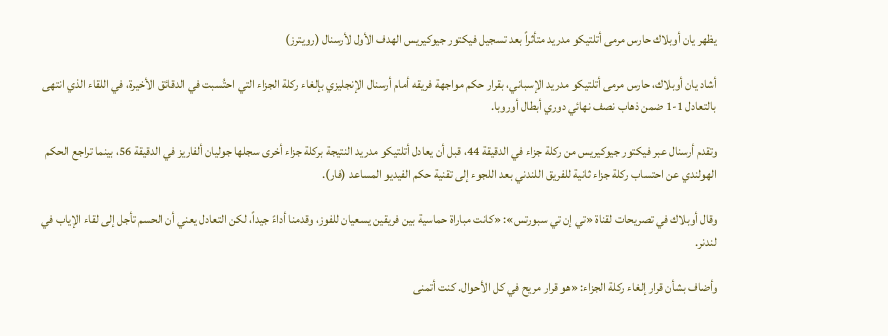يظهر يان أوبلاك حارس مرمى أتلتيكو مدريد متأثراً بعد تسجيل فيكتور جيوكيريس الهدف الأول لأرسنال (رويترز)

أشاد يان أوبلاك، حارس مرمى أتلتيكو مدريد الإسباني، بقرار حكم مواجهة فريقه أمام أرسنال الإنجليزي بإلغاء ركلة الجزاء التي احتُسبت في الدقائق الأخيرة، في اللقاء الذي انتهى بالتعادل 1-1 ضمن ذهاب نصف نهائي دوري أبطال أوروبا.

وتقدم أرسنال عبر فيكتور جيوكيريس من ركلة جزاء في الدقيقة 44، قبل أن يعادل أتلتيكو مدريد النتيجة بركلة جزاء أخرى سجلها جوليان ألفاريز في الدقيقة 56، بينما تراجع الحكم الهولندي عن احتساب ركلة جزاء ثانية للفريق اللندني بعد اللجوء إلى تقنية حكم الفيديو المساعد (فار).

وقال أوبلاك في تصريحات لقناة «تي إن تي سبورتس»: «كانت مباراة حماسية بين فريقين يسعيان للفوز، وقدمنا أداءً جيداً، لكن التعادل يعني أن الحسم تأجل إلى لقاء الإياب في لندنر.

وأضاف بشأن قرار إلغاء ركلة الجزاء: «هو قرار مريح في كل الأحوال. كنت أتمنى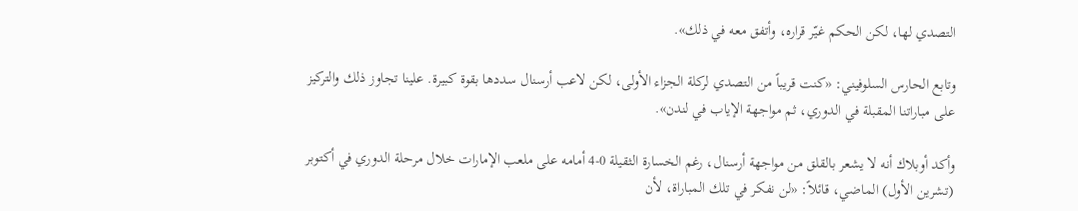التصدي لها، لكن الحكم غيّر قراره، وأتفق معه في ذلك».

وتابع الحارس السلوفيني: «كنت قريباً من التصدي لركلة الجزاء الأولى، لكن لاعب أرسنال سددها بقوة كبيرة. علينا تجاوز ذلك والتركيز على مباراتنا المقبلة في الدوري، ثم مواجهة الإياب في لندن».

وأكد أوبلاك أنه لا يشعر بالقلق من مواجهة أرسنال، رغم الخسارة الثقيلة 0-4 أمامه على ملعب الإمارات خلال مرحلة الدوري في أكتوبر (تشرين الأول) الماضي، قائلاً: «لن نفكر في تلك المباراة، لأن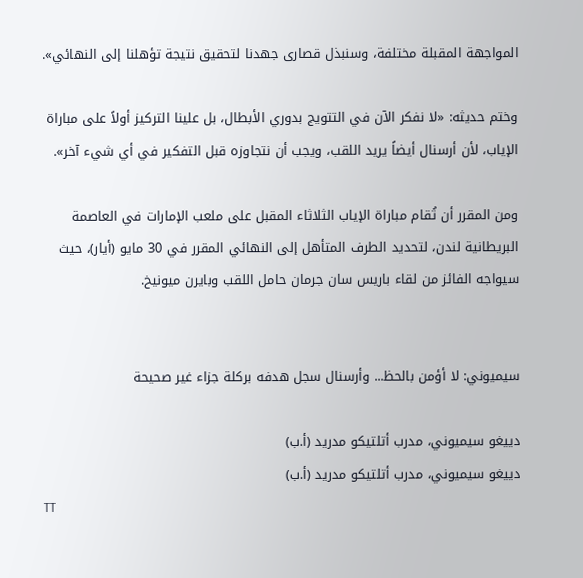المواجهة المقبلة مختلفة، وسنبذل قصارى جهدنا لتحقيق نتيجة تؤهلنا إلى النهائي».

وختم حديثه: «لا نفكر الآن في التتويج بدوري الأبطال، بل علينا التركيز أولاً على مباراة الإياب، لأن أرسنال أيضاً يريد اللقب، ويجب أن نتجاوزه قبل التفكير في أي شيء آخر».

ومن المقرر أن تُقام مباراة الإياب الثلاثاء المقبل على ملعب الإمارات في العاصمة البريطانية لندن، لتحديد الطرف المتأهل إلى النهائي المقرر في 30 مايو (أيار)، حيث سيواجه الفائز من لقاء باريس سان جرمان حامل اللقب وبايرن ميونيخ.


سيميوني: لا أؤمن بالحظ... وأرسنال سجل هدفه بركلة جزاء غير صحيحة

دييغو سيميوني، مدرب أتلتيكو مدريد (أ.ب)
دييغو سيميوني، مدرب أتلتيكو مدريد (أ.ب)
TT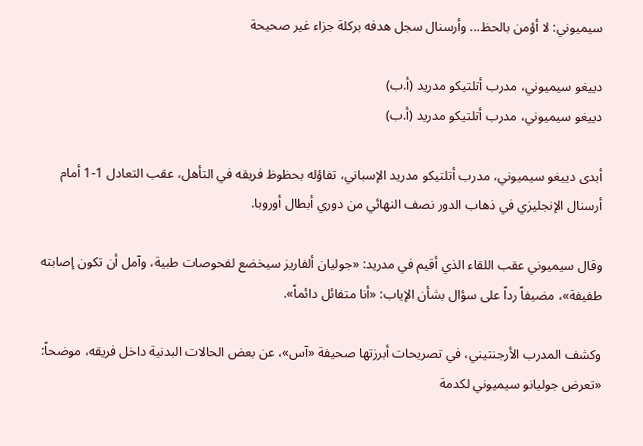سيميوني: لا أؤمن بالحظ... وأرسنال سجل هدفه بركلة جزاء غير صحيحة

دييغو سيميوني، مدرب أتلتيكو مدريد (أ.ب)
دييغو سيميوني، مدرب أتلتيكو مدريد (أ.ب)

أبدى دييغو سيميوني، مدرب أتلتيكو مدريد الإسباني، تفاؤله بحظوظ فريقه في التأهل، عقب التعادل 1-1 أمام أرسنال الإنجليزي في ذهاب الدور نصف النهائي من دوري أبطال أوروبا.

وقال سيميوني عقب اللقاء الذي أقيم في مدريد: «جوليان ألفاريز سيخضع لفحوصات طبية، وآمل أن تكون إصابته طفيفة»، مضيفاً رداً على سؤال بشأن الإياب: «أنا متفائل دائماً».

وكشف المدرب الأرجنتيني، في تصريحات أبرزتها صحيفة «آس»، عن بعض الحالات البدنية داخل فريقه، موضحاً: «تعرض جوليانو سيميوني لكدمة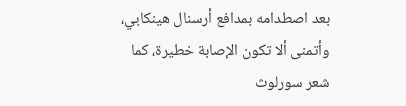بعد اصطدامه بمدافع أرسنال هينكابي، وأتمنى ألا تكون الإصابة خطيرة، كما شعر سورلوث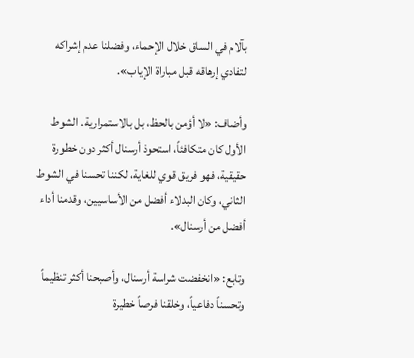بآلام في الساق خلال الإحماء، وفضلنا عدم إشراكه لتفادي إرهاقه قبل مباراة الإياب».

وأضاف: «لا أؤمن بالحظ، بل بالاستمرارية. الشوط الأول كان متكافئاً، استحوذ أرسنال أكثر دون خطورة حقيقية، فهو فريق قوي للغاية، لكننا تحسنا في الشوط الثاني، وكان البدلاء أفضل من الأساسيين، وقدمنا أداء أفضل من أرسنال».

وتابع: «انخفضت شراسة أرسنال، وأصبحنا أكثر تنظيماً وتحسناً دفاعياً، وخلقنا فرصاً خطيرة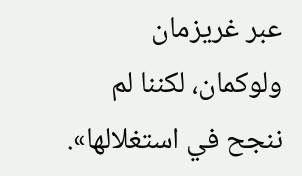عبر غريزمان ولوكمان، لكننا لم ننجح في استغلالها».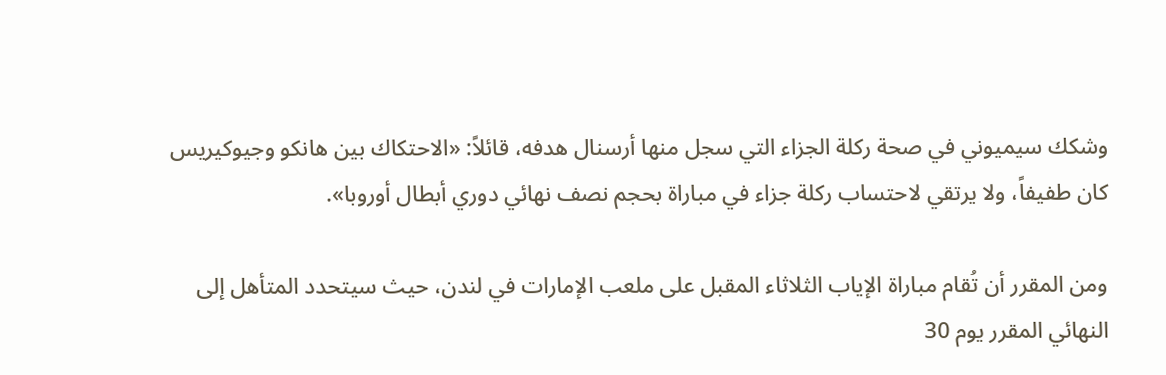وشكك سيميوني في صحة ركلة الجزاء التي سجل منها أرسنال هدفه، قائلاً: «الاحتكاك بين هانكو وجيوكيريس كان طفيفاً، ولا يرتقي لاحتساب ركلة جزاء في مباراة بحجم نصف نهائي دوري أبطال أوروبا».

ومن المقرر أن تُقام مباراة الإياب الثلاثاء المقبل على ملعب الإمارات في لندن، حيث سيتحدد المتأهل إلى النهائي المقرر يوم 30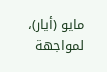مايو (أيار)، لمواجهة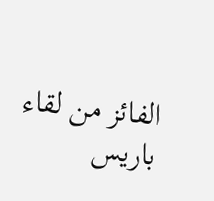الفائز من لقاء باريس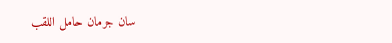سان جرمان حامل اللقب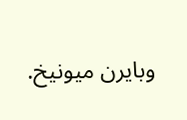وبايرن ميونيخ.